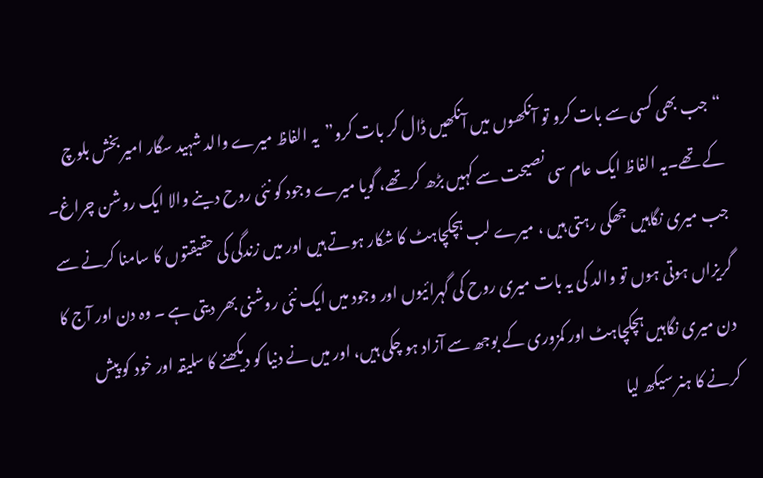“جب بھی کسی سے بات کرو تو آنکھوں میں آنکھیں ڈال کر بات کرو”  یہ الفاظ میرے والد شہید سگار امیربخش بلوچ کے تھے۔یہ الفاظ ایک عام سی نصیحت سے کہیں بڑھ کر تھے، گویا میرے وجود کو نئی روح دینے والا ایک روشن چراغ۔ جب میری نگاہیں جھکی رہتی ہیں ، میرے لب ہچکچاہٹ کا شکار ہوتے ہیں اور میں زندگی کی حقیقتوں کا سامنا کرنے سے گریزاں ہوتی ہوں تو والد کی یہ بات میری روح کی گہرائیوں اور وجود میں ایک نئی روشنی بھر دیتی ہے ۔ وہ دن اور آج کا دن میری نگاہیں ہچکچاہٹ اور کمزوری کے بوجھ سے آزاد ہو چکی ہیں، اور میں نے دنیا کو دیکھنے کا سلیقہ اور خود کو پیش کرنے کا ہنر سیکھ لیا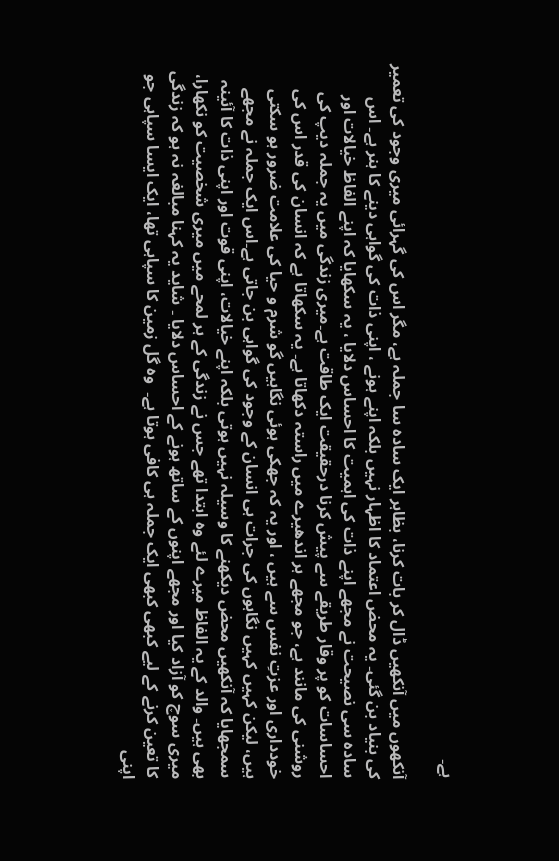ہے۔

آنکھوں میں آنکھیں ڈال کر بات کرنا، بظاہر ایک سادہ سا جملہ ہے، مگر اس کی گہرائی میری وجود کی تعمیر کی بنیاد بن گئی۔ یہ محض اعتماد کا اظہار نہیں بلکہ اپنے ہونے ، اپنی ذات کی گواہی دینے کا ہنر ہے۔ اس سادہ سی نصیحت نے مجھے اپنے ذات کی اہمیت کا احساس دلایا ، یہ سکھایا کہ اپنے الفاظ خیالات اور احساسات کو پر وقار طریقے سے پیش کرنا درحقیقت ایک طاقت ہے۔میری زندگی میں یہ جملہ دیپ کی روشنی کی مانند ہے، جو مجھے ہر اندھیرے میں راستہ دکھاتا ہے۔ یہ سکھاتا ہے کہ انسان کی قدر اس کی خودداری اور عزتِ نفس سے ہیں ، اور یہ کہ جھکی ہوئی نگاہیں گو شرم و حیا کی علامت ضرور ہو سکتی ہیں، لیکن کہیں کہیں نگاہوں کی جرات ہی انسان کے وجود کی گواہی بن جاتی ہے۔اس ایک جملہ نے مجھے سمجھایا کہ آنکھیں محض دیکھنے کا وسیلہ نہیں ہوتی بلکہ اپنے خیالات، اپنی قوت اور اپنی ذات کا آئینہ بھی ہیں۔ والد کے یہ الفاظ میرے لئے وہ ابتدا تھے جس نے زندگی کے ہر لمحے میں میری شخصیت کو نکھارا، میری سوچ کو آزاد کیا اور مجھے اپنوں کے ساتھ ہونے کے احساس دلایا ۔ شاید یہ کہنا مبالغہ نہ ہو کہ زندگی کا تعین کرنے کے لیے کبھی کبھی ایک جملہ ہی کافی ہوتا ہے۔  وہ گل زمین کا سپاہی تھا، ایک ایسا سپاہی جو اپنی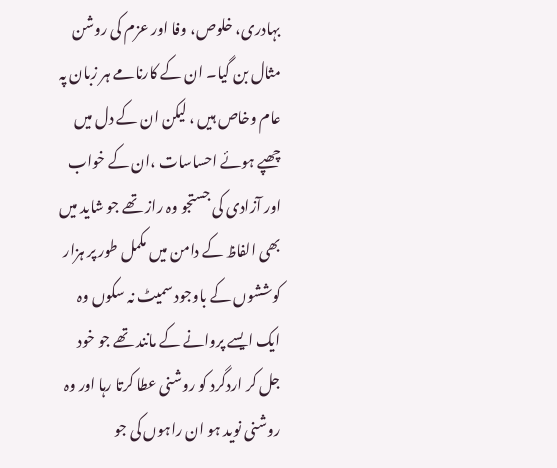بہادری، خلوص، وفا اور عزم کی روشن مثال بن گیا۔ ان کے کارنامے ہر زبان پہ عام وخاص ہیں ، لیکن ان کے دل میں چھپے ہوئے احساسات ،ان کے خواب اور آزادی کی جستجو وہ راز تھے جو شاید میں بھی الفاظ کے دامن میں مکمل طور پر ہزار کوششوں کے باوجود سمیٹ نہ سکوں وہ ایک ایسے پروانے کے مانند تھے جو خود جل کر اردگرد کو روشنی عطا کرتا رہا اور وہ روشنی نوید ہو ان راہوں کی جو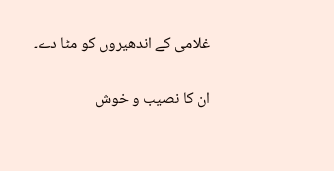غلامی کے اندھیروں کو مٹا دے۔

ان کا نصیب و خوش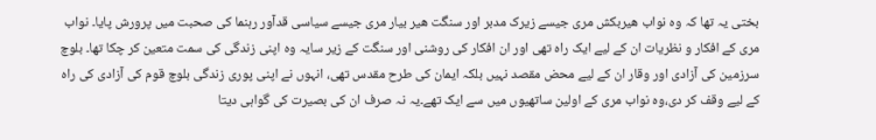بختی یہ تھا کہ وہ نواب ھیربکش مری جیسے زیرک مدبر اور سنگت ھیر بیار مری جیسے سیاسی قدآور رہنما کی صحبت میں پرورش پایا۔ نواب مری کے افکار و نظریات ان کے لیے ایک راہ تھی اور ان افکار کی روشنی اور سنگت کے زیر سایہ وہ اپنی زندگی کی سمت متعین کر چکا تھا۔ بلوچ سرزمین کی آزادی اور وقار ان کے لیے محض مقصد نہیں بلکہ ایمان کی طرح مقدس تھی، انہوں نے اپنی پوری زندگی بلوچ قوم کی آزادی کی راہ کے لیے وقف کر دی،وہ نواب مری کے اولین ساتھیوں میں سے ایک تھے۔یہ نہ صرف ان کی بصیرت کی گواہی دیتا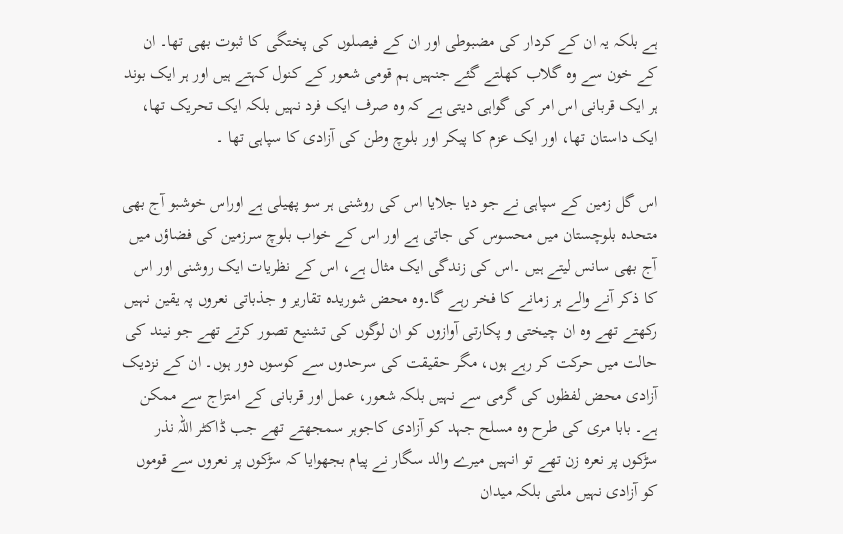ہے بلکہ یہ ان کے کردار کی مضبوطی اور ان کے فیصلوں کی پختگی کا ثبوت بھی تھا۔ ان کے خون سے وہ گلاب کھلتے گئے جنہیں ہم قومی شعور کے کنول کہتے ہیں اور ہر ایک بوند ہر ایک قربانی اس امر کی گواہی دیتی ہے کہ وہ صرف ایک فرد نہیں بلکہ ایک تحریک تھا، ایک داستان تھا، اور ایک عزم کا پیکر اور بلوچ وطن کی آزادی کا سپاہی تھا ۔

اس گل زمین کے سپاہی نے جو دیا جلایا اس کی روشنی ہر سو پھیلی ہے اوراس خوشبو آج بھی متحدہ بلوچستان میں محسوس کی جاتی ہے اور اس کے خواب بلوچ سرزمین کی فضاؤں میں آج بھی سانس لیتے ہیں ۔اس کی زندگی ایک مثال ہے، اس کے نظریات ایک روشنی اور اس کا ذکر آنے والے ہر زمانے کا فخر رہے گا۔وہ محض شوریدہ تقاریر و جذباتی نعروں پہ یقین نہیں رکھتے تھے وہ ان چیختی و پکارتی آوازوں کو ان لوگوں کی تشنیع تصور کرتے تھے جو نیند کی حالت میں حرکت کر رہے ہوں، مگر حقیقت کی سرحدوں سے کوسوں دور ہوں۔ ان کے نزدیک آزادی محض لفظوں کی گرمی سے نہیں بلکہ شعور، عمل اور قربانی کے امتزاج سے ممکن ہے۔ بابا مری کی طرح وہ مسلح جہد کو آزادی کاجوہر سمجھتے تھے جب ڈاکٹر اللہ نذر سڑکوں پر نعرہ زن تھے تو انہیں میرے والد سگار نے پیام بجھوایا کہ سڑکوں پر نعروں سے قوموں کو آزادی نہیں ملتی بلکہ میدان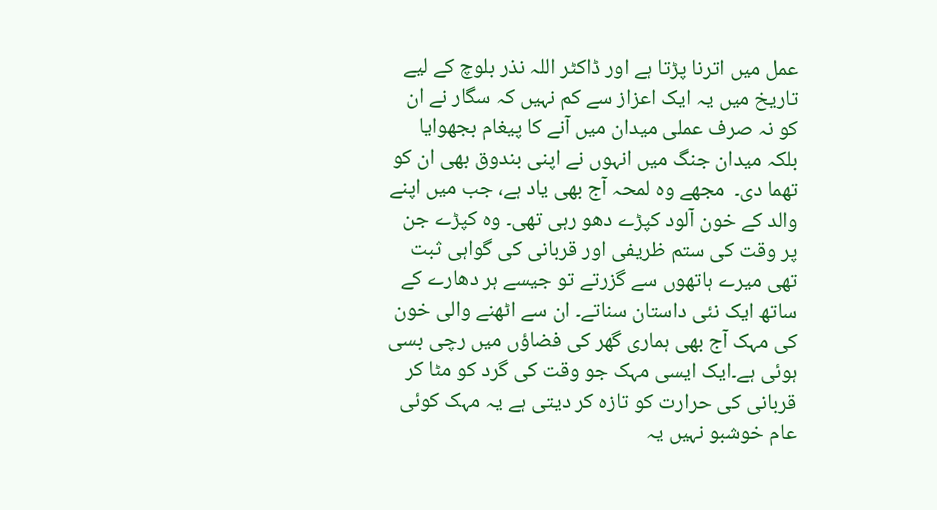عمل میں اترنا پڑتا ہے اور ڈاکٹر اللہ نذر بلوچ کے لیے تاریخ میں یہ ایک اعزاز سے کم نہیں کہ سگار نے ان کو نہ صرف عملی میدان میں آنے کا پیغام بجھوایا بلکہ میدان جنگ میں انہوں نے اپنی بندوق بھی ان کو تھما دی۔  مجھے وہ لمحہ آج بھی یاد ہے، جب میں اپنے والد کے خون آلود کپڑے دھو رہی تھی۔ وہ کپڑے جن پر وقت کی ستم ظریفی اور قربانی کی گواہی ثبت تھی میرے ہاتھوں سے گزرتے تو جیسے ہر دھارے کے ساتھ ایک نئی داستان سناتے۔ ان سے اٹھنے والی خون کی مہک آج بھی ہماری گھر کی فضاؤں میں رچی بسی ہوئی ہے۔ایک ایسی مہک جو وقت کی گرد کو مٹا کر قربانی کی حرارت کو تازہ کر دیتی ہے یہ مہک کوئی عام خوشبو نہیں یہ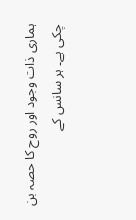ہماری ذات وجود اور روح کا حصہ بن چکی ہے۔ ہر سانس کے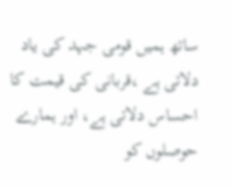ساتھ ہمیں قومی جہد کی یاد دلاتی ہے ،قربانی کی قیمت کا احساس دلاتی ہے، اور ہمارے حوصلوں کو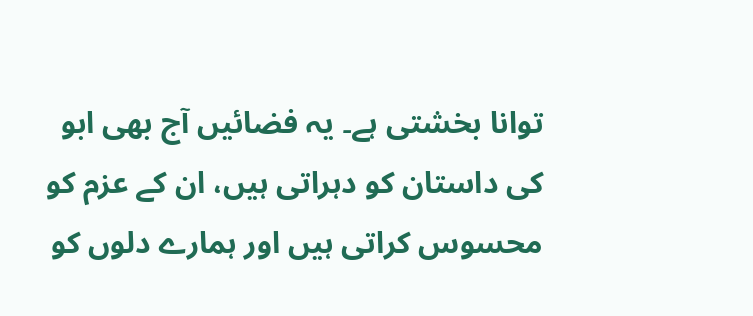توانا بخشتی ہے۔ یہ فضائیں آج بھی ابو کی داستان کو دہراتی ہیں، ان کے عزم کو محسوس کراتی ہیں اور ہمارے دلوں کو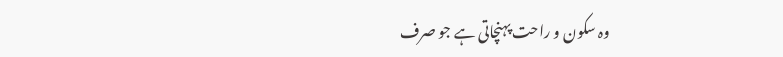وہ سکون و راحت پہنچاتی ہے جو صرف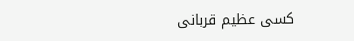کسی عظیم قربانی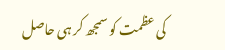کی عظمت کو سمجھ کر ہی حاصل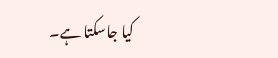کیا جاسکتا ہے۔